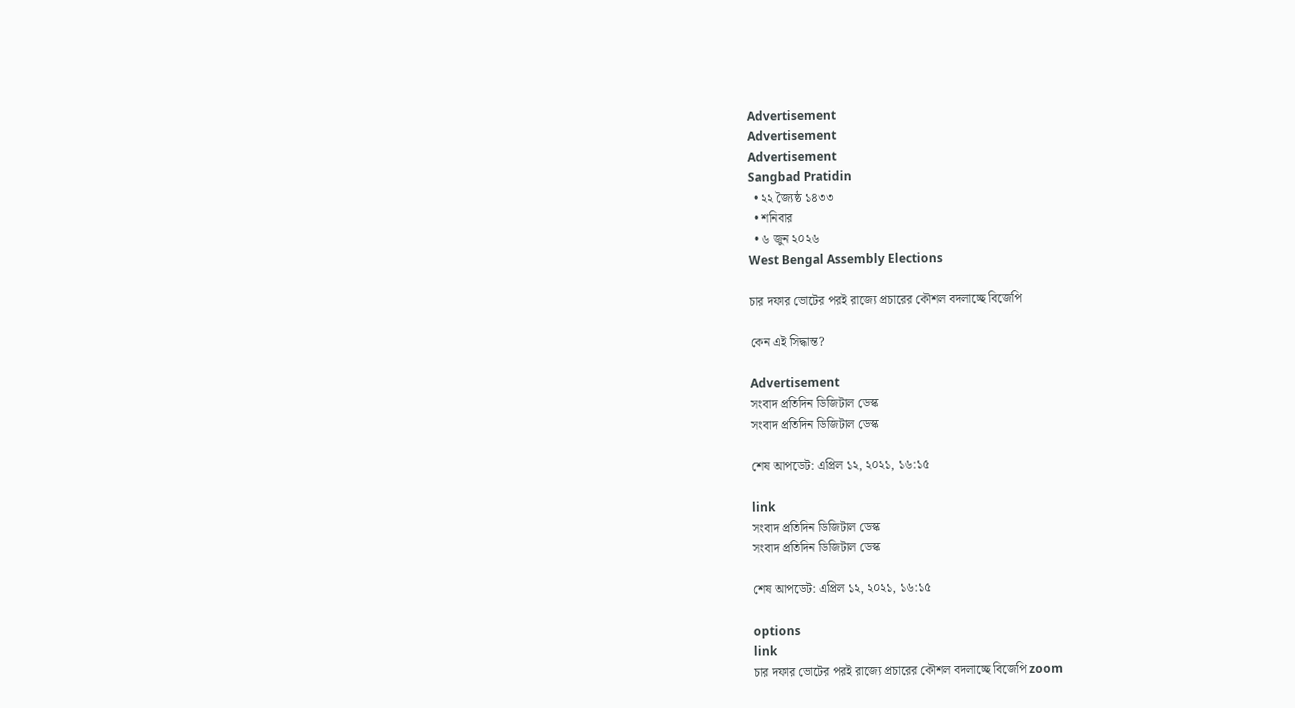Advertisement
Advertisement
Advertisement
Sangbad Pratidin
  • ২২ জ্যৈষ্ঠ ১৪৩৩
  • শনিবার
  • ৬ জুন ২০২৬
West Bengal Assembly Elections

চার দফার ভোটের পরই রাজ্যে প্রচারের কৌশল বদলাচ্ছে বিজেপি

কেন এই সিদ্ধান্ত?

Advertisement
সংবাদ প্রতিদিন ডিজিটাল ডেস্ক
সংবাদ প্রতিদিন ডিজিটাল ডেস্ক

শেষ আপডেট: এপ্রিল ১২, ২০২১, ১৬:১৫

link
সংবাদ প্রতিদিন ডিজিটাল ডেস্ক
সংবাদ প্রতিদিন ডিজিটাল ডেস্ক

শেষ আপডেট: এপ্রিল ১২, ২০২১, ১৬:১৫

options
link
চার দফার ভোটের পরই রাজ্যে প্রচারের কৌশল বদলাচ্ছে বিজেপি zoom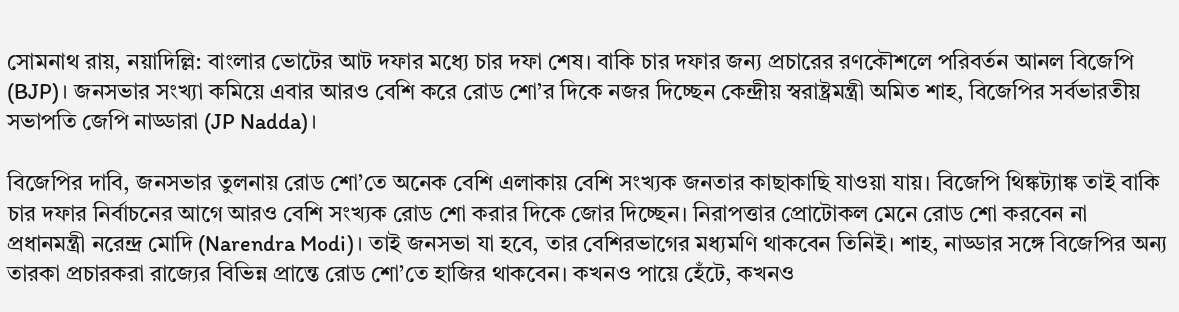সোমনাথ রায়, নয়াদিল্লি: বাংলার ভোটের আট দফার মধ্যে চার দফা শেষ। বাকি চার দফার জন‌্য প্রচারের রণকৌশলে পরিবর্তন আনল বিজেপি (BJP)। জনসভার সংখ্যা কমিয়ে এবার আরও বেশি করে রোড শো’র দিকে নজর দিচ্ছেন কেন্দ্রীয় স্বরাষ্ট্রমন্ত্রী অমিত শাহ, বিজেপির সর্বভারতীয় সভাপতি জেপি নাড্ডারা (JP Nadda)।

বিজেপির দাবি, জনসভার তুলনায় রোড শো’তে অনেক বেশি এলাকায় বেশি সংখ‌্যক জনতার কাছাকাছি যাওয়া যায়। বিজেপি থিঙ্কট‌্যাঙ্ক তাই বাকি চার দফার নির্বাচনের আগে আরও বেশি সংখ‌্যক রোড শো করার দিকে জোর দিচ্ছেন। নিরাপত্তার প্রোটোকল মেনে রোড শো করবেন না প্রধানমন্ত্রী নরেন্দ্র মোদি (Narendra Modi)। তাই জনসভা যা হবে, তার বেশিরভাগের মধ‌্যমণি থাকবেন তিনিই। শাহ, নাড্ডার সঙ্গে বিজেপির অন‌্য তারকা প্রচারকরা রাজ্যের বিভিন্ন প্রান্তে রোড শো’তে হাজির থাকবেন। কখনও পায়ে হেঁটে, কখনও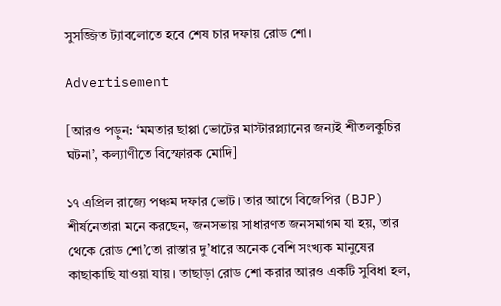সুসজ্জিত ট্যাবলোতে হবে শেষ চার দফায় রোড শো।

Advertisement

[আরও পড়ুন: ‘মমতার ছাপ্পা ভোটের মাস্টারপ্ল্যানের জন্যই শীতলকুচির ঘটনা’, কল্যাণীতে বিস্ফোরক মোদি]

১৭ এপ্রিল রাজ্যে পঞ্চম দফার ভোট। তার আগে বিজেপির (BJP) শীর্ষনেতারা মনে করছেন, জনসভায় সাধারণত জনসমাগম যা হয়, তার থেকে রোড শো’তো রাস্তার দু’ধারে অনেক বেশি সংখ‌্যক মানুষের কাছাকাছি যাওয়া যায়। তাছাড়া রোড শো করার আরও একটি সুবিধা হল,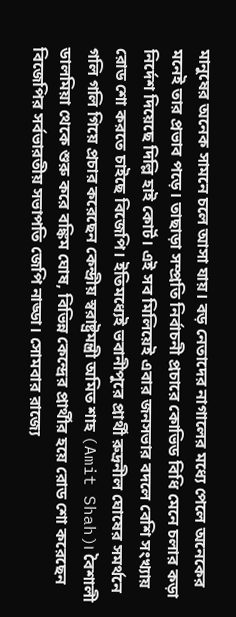মানুষের অনেক সামনে চলে আসা যায়। বড় নেতাদের নাগালের মধ্যে পেলে অনেকের মনেই তার প্রভাব পড়ে। তাছাড়া সম্প্রতি নির্বাচনী প্রচারে কোভিড বিধি মেনে চলার কড়া নির্দেশ দিয়েছে দিল্লি হাই কোর্ট। এই সব মিলিয়েই এবার জনসভার বদলে বেশি সংখ‌্যায় রোড শো করতে চাইছে বিজেপি। ইতিমধ্যেই ভবানীপুরে প্রার্থী রুদ্রনীল ঘোষের সমর্থনে গলি গলি গিয়ে প্রচার করেছেন কেন্দ্রীয় স্বরাষ্ট্রমন্ত্রী অমিত শাহ (Amit Shah)। বৈশালী ডালমিয়া থেকে শুরু করে বঙ্কিম ঘোষ, বিভিন্ন কেন্দ্রের প্রার্থীর হয়ে রোড শো করেছেন বিজেপির সর্বভারতীয় সভাপতি জেপি নাড্ডা। সোমবার রাজ্যে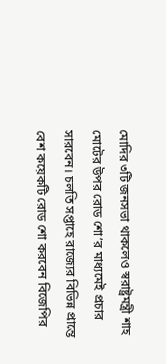মোদির ৩টি জনসভা থাকলেও স্বরাষ্ট্রমন্ত্রী শাহ মোটের উপর রোড শো’র মাধ্যমেই প্রচার সারবেন। চলতি সপ্তাহে রাজ্যের বিভিন্ন প্রান্তে বেশ কয়েকটি রোড শো করবেন বিজেপির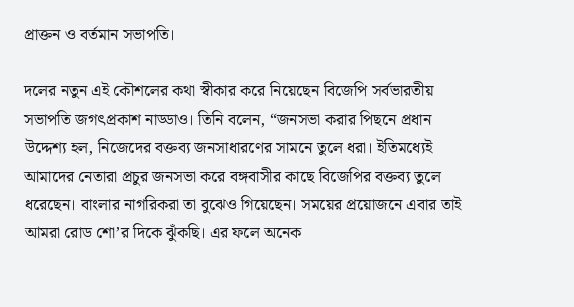প্রাক্তন ও বর্তমান সভাপতি।

দলের নতুন এই কৌশলের কথা স্বীকার করে নিয়েছেন বিজেপি সর্বভারতীয় সভাপতি জগৎপ্রকাশ নাড্ডাও। তিনি বলেন, “জনসভা করার পিছনে প্রধান উদ্দেশ‌্য হল, নিজেদের বক্তব‌্য জনসাধারণের সামনে তুলে ধরা। ইতিমধ্যেই আমাদের নেতারা প্রচুর জনসভা করে বঙ্গবাসীর কাছে বিজেপির বক্তব‌্য তুলে ধরেছেন। বাংলার নাগরিকরা তা বুঝেও গিয়েছেন। সময়ের প্রয়োজনে এবার তাই আমরা রোড শো’র দিকে ঝুঁকছি। এর ফলে অনেক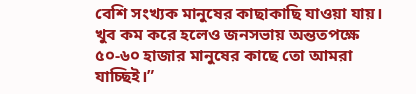বেশি সংখ‌্যক মানুষের কাছাকাছি যাওয়া যায়। খুব কম করে হলেও জনসভায় অন্ততপক্ষে ৫০-৬০ হাজার মানুষের কাছে তো আমরা যাচ্ছিই।”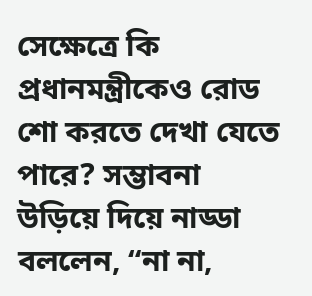সেক্ষেত্রে কি প্রধানমন্ত্রীকেও রোড শো করতে দেখা যেতে পারে? সম্ভাবনা উড়িয়ে দিয়ে নাড্ডা বললেন, “না না,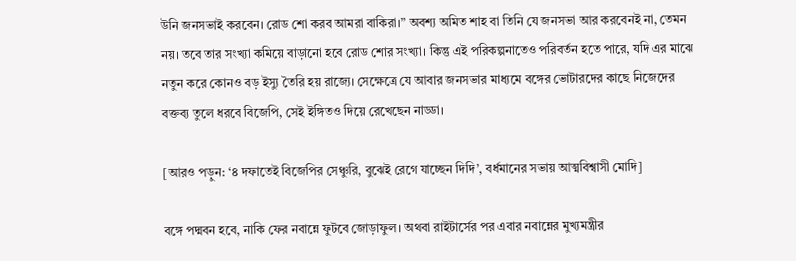উনি জনসভাই করবেন। রোড শো করব আমরা বাকিরা।” অবশ‌্য অমিত শাহ বা তিনি যে জনসভা আর করবেনই না, তেমন নয়। তবে তার সংখ‌্যা কমিয়ে বাড়ানো হবে রোড শোর সংখ্যা। কিন্তু এই পরিকল্পনাতেও পরিবর্তন হতে পারে, যদি এর মাঝে নতুন করে কোনও বড় ইস্যু তৈরি হয় রাজ্যে। সেক্ষেত্রে যে আবার জনসভার মাধ‌্যমে বঙ্গের ভোটারদের কাছে নিজেদের বক্তব‌্য তুলে ধরবে বিজেপি, সেই ইঙ্গিতও দিয়ে রেখেছেন নাড্ডা।

[আরও পড়ুন: ‘৪ দফাতেই বিজেপির সেঞ্চুরি, বুঝেই রেগে যাচ্ছেন দিদি’, বর্ধমানের সভায় আত্মবিশ্বাসী মোদি]

বঙ্গে পদ্মবন হবে, নাকি ফের নবান্নে ফুটবে জোড়াফুল। অথবা রাইটার্সের পর এবার নবান্নের মুখ‌্যমন্ত্রীর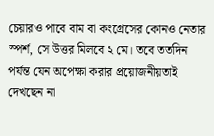চেয়ারও পাবে বাম বা কংগ্রেসের কোনও নেতার স্পর্শ, সে উত্তর মিলবে ২ মে। তবে ততদিন পর্যন্ত যেন অপেক্ষা করার প্রয়োজনীয়তাই দেখছেন না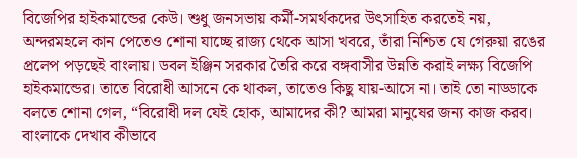বিজেপির হাইকমান্ডের কেউ। শুধু জনসভায় কর্মী-সমর্থকদের উৎসাহিত করতেই নয়, অন্দরমহলে কান পেতেও শোনা যাচ্ছে রাজ‌্য থেকে আসা খবরে, তাঁরা নিশ্চিত যে গেরুয়া রঙের প্রলেপ পড়ছেই বাংলায়। ডবল ইঞ্জিন সরকার তৈরি করে বঙ্গবাসীর উন্নতি করাই লক্ষ‌্য বিজেপি হাইকমান্ডের। তাতে বিরোধী আসনে কে থাকল, তাতেও কিছু যায়-আসে না। তাই তো নাড্ডাকে বলতে শোনা গেল, “বিরোধী দল যেই হোক, আমাদের কী? আমরা মানুষের জন‌্য কাজ করব। বাংলাকে দেখাব কীভাবে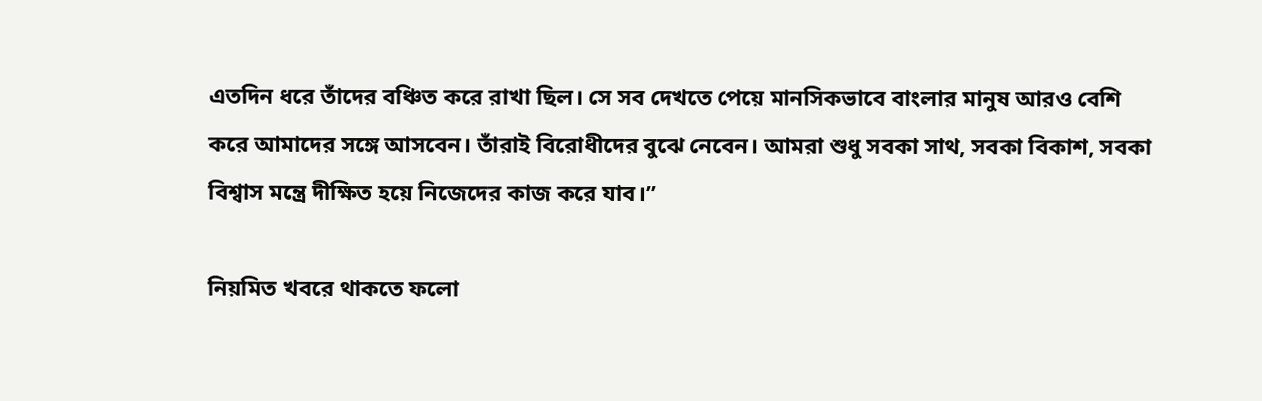এতদিন ধরে তাঁদের বঞ্চিত করে রাখা ছিল। সে সব দেখতে পেয়ে মানসিকভাবে বাংলার মানুষ আরও বেশি করে আমাদের সঙ্গে আসবেন। তাঁরাই বিরোধীদের বুঝে নেবেন। আমরা শুধু সবকা সাথ, সবকা বিকাশ, সবকা বিশ্বাস মন্ত্রে দীক্ষিত হয়ে নিজেদের কাজ করে যাব।”

নিয়মিত খবরে থাকতে ফলো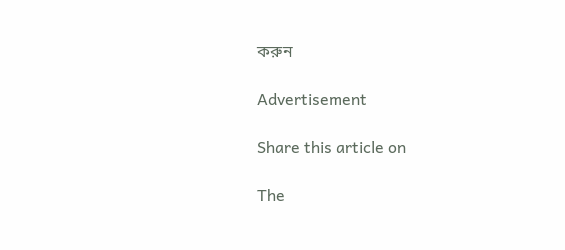করুন

Advertisement

Share this article on

The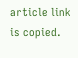article link is copied.